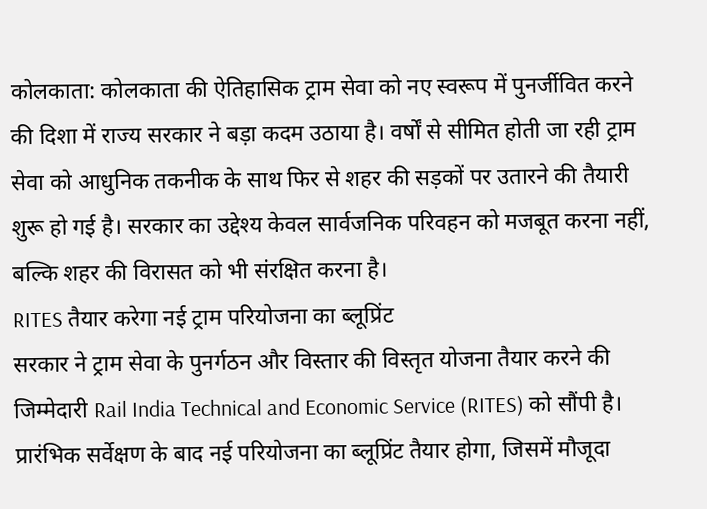कोलकाता: कोलकाता की ऐतिहासिक ट्राम सेवा को नए स्वरूप में पुनर्जीवित करने की दिशा में राज्य सरकार ने बड़ा कदम उठाया है। वर्षों से सीमित होती जा रही ट्राम सेवा को आधुनिक तकनीक के साथ फिर से शहर की सड़कों पर उतारने की तैयारी शुरू हो गई है। सरकार का उद्देश्य केवल सार्वजनिक परिवहन को मजबूत करना नहीं, बल्कि शहर की विरासत को भी संरक्षित करना है।
RITES तैयार करेगा नई ट्राम परियोजना का ब्लूप्रिंट
सरकार ने ट्राम सेवा के पुनर्गठन और विस्तार की विस्तृत योजना तैयार करने की जिम्मेदारी Rail India Technical and Economic Service (RITES) को सौंपी है। प्रारंभिक सर्वेक्षण के बाद नई परियोजना का ब्लूप्रिंट तैयार होगा, जिसमें मौजूदा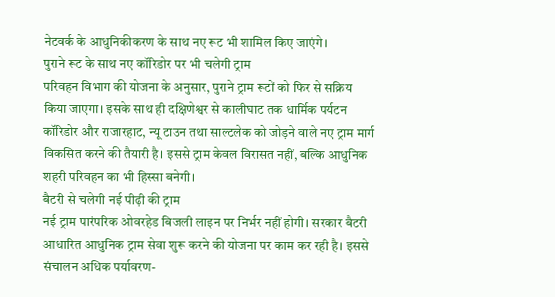नेटवर्क के आधुनिकीकरण के साथ नए रूट भी शामिल किए जाएंगे।
पुराने रूट के साथ नए कॉरिडोर पर भी चलेगी ट्राम
परिवहन विभाग की योजना के अनुसार, पुराने ट्राम रूटों को फिर से सक्रिय किया जाएगा। इसके साथ ही दक्षिणेश्वर से कालीघाट तक धार्मिक पर्यटन कॉरिडोर और राजारहाट, न्यू टाउन तथा साल्टलेक को जोड़ने वाले नए ट्राम मार्ग विकसित करने की तैयारी है। इससे ट्राम केवल विरासत नहीं, बल्कि आधुनिक शहरी परिवहन का भी हिस्सा बनेगी।
बैटरी से चलेगी नई पीढ़ी की ट्राम
नई ट्राम पारंपरिक ओवरहेड बिजली लाइन पर निर्भर नहीं होगी। सरकार बैटरी आधारित आधुनिक ट्राम सेवा शुरू करने की योजना पर काम कर रही है। इससे संचालन अधिक पर्यावरण-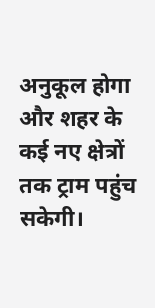अनुकूल होगा और शहर के कई नए क्षेत्रों तक ट्राम पहुंच सकेगी।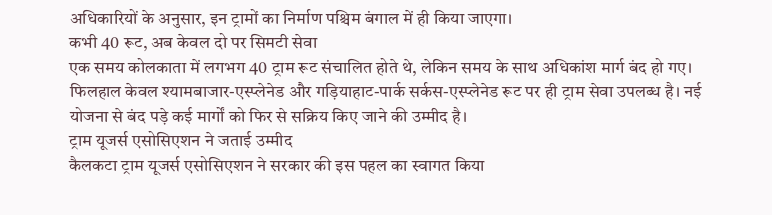अधिकारियों के अनुसार, इन ट्रामों का निर्माण पश्चिम बंगाल में ही किया जाएगा।
कभी 40 रूट, अब केवल दो पर सिमटी सेवा
एक समय कोलकाता में लगभग 40 ट्राम रूट संचालित होते थे, लेकिन समय के साथ अधिकांश मार्ग बंद हो गए। फिलहाल केवल श्यामबाजार-एस्प्लेनेड और गड़ियाहाट-पार्क सर्कस-एस्प्लेनेड रूट पर ही ट्राम सेवा उपलब्ध है। नई योजना से बंद पड़े कई मार्गों को फिर से सक्रिय किए जाने की उम्मीद है।
ट्राम यूजर्स एसोसिएशन ने जताई उम्मीद
कैलकटा ट्राम यूजर्स एसोसिएशन ने सरकार की इस पहल का स्वागत किया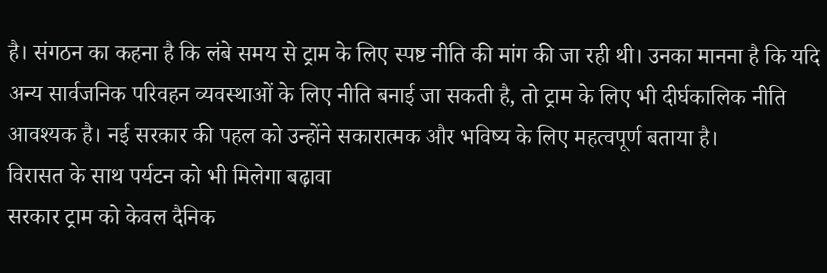है। संगठन का कहना है कि लंबे समय से ट्राम के लिए स्पष्ट नीति की मांग की जा रही थी। उनका मानना है कि यदि अन्य सार्वजनिक परिवहन व्यवस्थाओं के लिए नीति बनाई जा सकती है, तो ट्राम के लिए भी दीर्घकालिक नीति आवश्यक है। नई सरकार की पहल को उन्होंने सकारात्मक और भविष्य के लिए महत्वपूर्ण बताया है।
विरासत के साथ पर्यटन को भी मिलेगा बढ़ावा
सरकार ट्राम को केवल दैनिक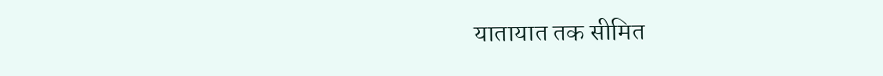यातायात तक सीमित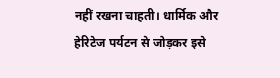नहीं रखना चाहती। धार्मिक और हेरिटेज पर्यटन से जोड़कर इसे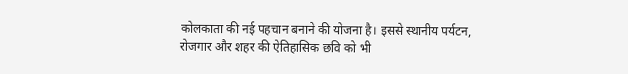कोलकाता की नई पहचान बनाने की योजना है। इससे स्थानीय पर्यटन, रोजगार और शहर की ऐतिहासिक छवि को भी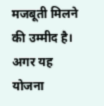मजबूती मिलने की उम्मीद है।
अगर यह योजना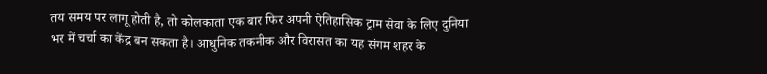तय समय पर लागू होती है, तो कोलकाता एक बार फिर अपनी ऐतिहासिक ट्राम सेवा के लिए दुनिया भर में चर्चा का केंद्र बन सकता है। आधुनिक तकनीक और विरासत का यह संगम शहर के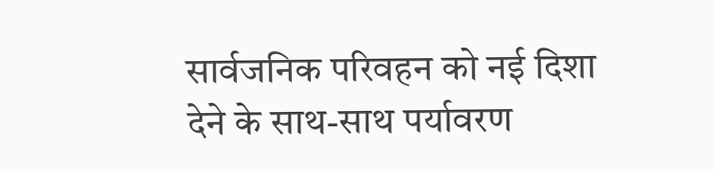सार्वजनिक परिवहन को नई दिशा देने के साथ-साथ पर्यावरण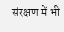संरक्षण में भी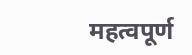महत्वपूर्ण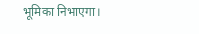भूमिका निभाएगा।